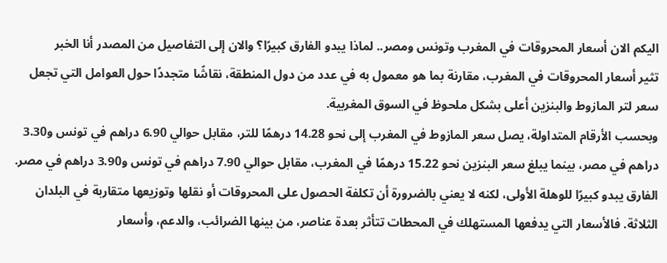اليكم الان أسعار المحروقات في المغرب وتونس ومصر.. لماذا يبدو الفارق كبيرًا؟ والان إلى التفاصيل من المصدر أنا الخبر
تثير أسعار المحروقات في المغرب، مقارنة بما هو معمول به في عدد من دول المنطقة، نقاشًا متجددًا حول العوامل التي تجعل سعر لتر المازوط والبنزين أعلى بشكل ملحوظ في السوق المغربية.
وبحسب الأرقام المتداولة، يصل سعر المازوط في المغرب إلى نحو 14.28 درهمًا للتر، مقابل حوالي 6.90 دراهم في تونس و3.30 دراهم في مصر، بينما يبلغ سعر البنزين نحو 15.22 درهمًا في المغرب، مقابل حوالي 7.90 دراهم في تونس و3.90 دراهم في مصر.
الفارق يبدو كبيرًا للوهلة الأولى، لكنه لا يعني بالضرورة أن تكلفة الحصول على المحروقات أو نقلها وتوزيعها متقاربة في البلدان الثلاثة. فالأسعار التي يدفعها المستهلك في المحطات تتأثر بعدة عناصر، من بينها الضرائب، والدعم، وأسعار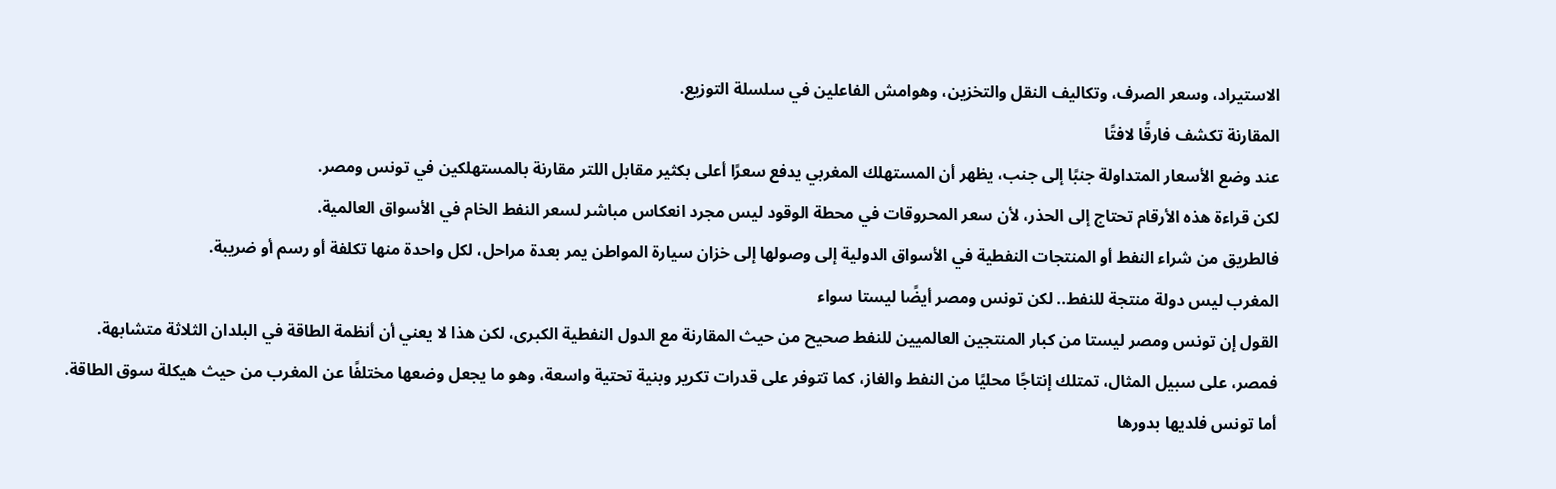الاستيراد، وسعر الصرف، وتكاليف النقل والتخزين، وهوامش الفاعلين في سلسلة التوزيع.
المقارنة تكشف فارقًا لافتًا
عند وضع الأسعار المتداولة جنبًا إلى جنب، يظهر أن المستهلك المغربي يدفع سعرًا أعلى بكثير مقابل اللتر مقارنة بالمستهلكين في تونس ومصر.
لكن قراءة هذه الأرقام تحتاج إلى الحذر، لأن سعر المحروقات في محطة الوقود ليس مجرد انعكاس مباشر لسعر النفط الخام في الأسواق العالمية.
فالطريق من شراء النفط أو المنتجات النفطية في الأسواق الدولية إلى وصولها إلى خزان سيارة المواطن يمر بعدة مراحل، لكل واحدة منها تكلفة أو رسم أو ضريبة.
المغرب ليس دولة منتجة للنفط.. لكن تونس ومصر أيضًا ليستا سواء
القول إن تونس ومصر ليستا من كبار المنتجين العالميين للنفط صحيح من حيث المقارنة مع الدول النفطية الكبرى، لكن هذا لا يعني أن أنظمة الطاقة في البلدان الثلاثة متشابهة.
فمصر، على سبيل المثال، تمتلك إنتاجًا محليًا من النفط والغاز، كما تتوفر على قدرات تكرير وبنية تحتية واسعة، وهو ما يجعل وضعها مختلفًا عن المغرب من حيث هيكلة سوق الطاقة.
أما تونس فلديها بدورها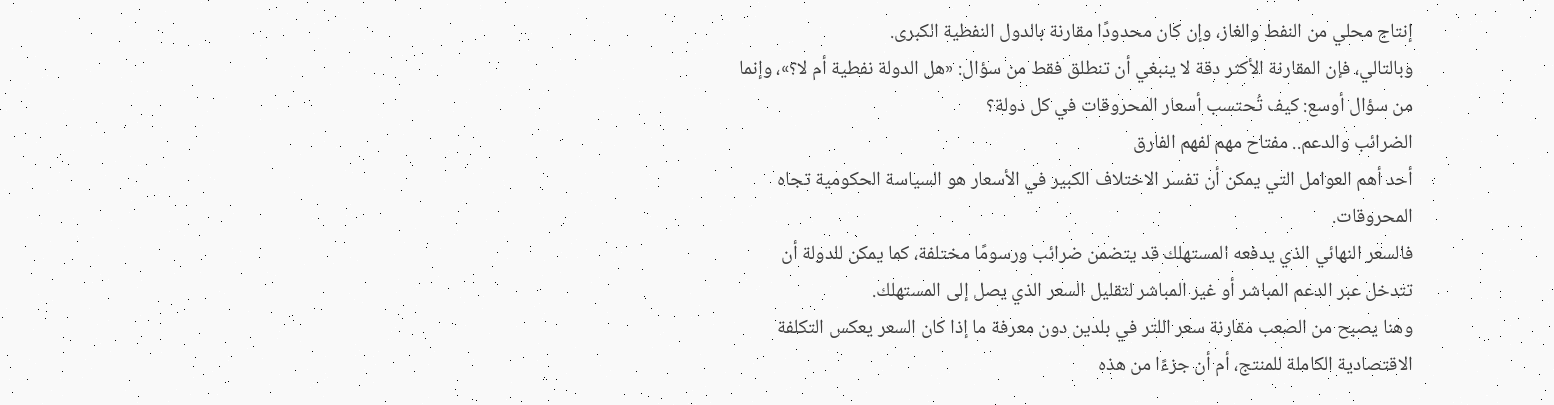إنتاج محلي من النفط والغاز، وإن كان محدودًا مقارنة بالدول النفطية الكبرى.
وبالتالي، فإن المقارنة الأكثر دقة لا ينبغي أن تنطلق فقط من سؤال: «هل الدولة نفطية أم لا؟»، وإنما من سؤال أوسع: كيف تُحتسب أسعار المحروقات في كل دولة؟
الضرائب والدعم.. مفتاح مهم لفهم الفارق
أحد أهم العوامل التي يمكن أن تفسر الاختلاف الكبير في الأسعار هو السياسة الحكومية تجاه المحروقات.
فالسعر النهائي الذي يدفعه المستهلك قد يتضمن ضرائب ورسومًا مختلفة، كما يمكن للدولة أن تتدخل عبر الدعم المباشر أو غير المباشر لتقليل السعر الذي يصل إلى المستهلك.
وهنا يصبح من الصعب مقارنة سعر اللتر في بلدين دون معرفة ما إذا كان السعر يعكس التكلفة الاقتصادية الكاملة للمنتج، أم أن جزءًا من هذه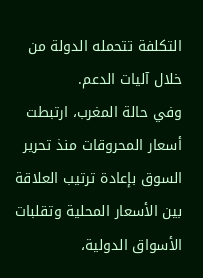التكلفة تتحمله الدولة من خلال آليات الدعم.
وفي حالة المغرب، ارتبطت أسعار المحروقات منذ تحرير السوق بإعادة ترتيب العلاقة بين الأسعار المحلية وتقلبات الأسواق الدولية،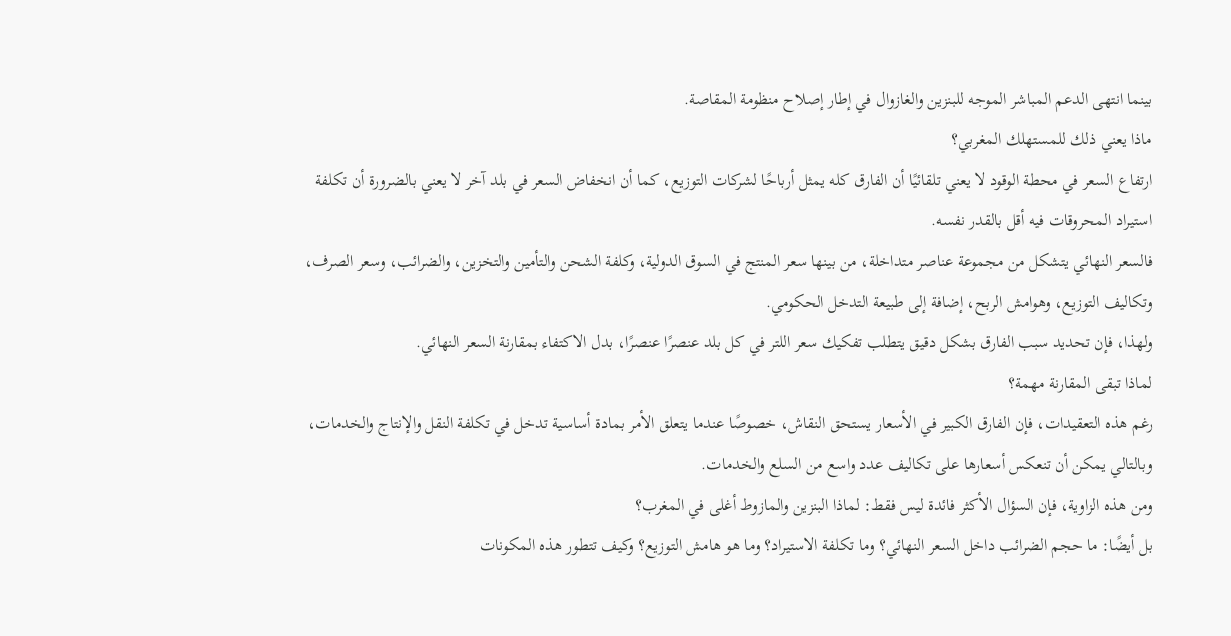بينما انتهى الدعم المباشر الموجه للبنزين والغازوال في إطار إصلاح منظومة المقاصة.
ماذا يعني ذلك للمستهلك المغربي؟
ارتفاع السعر في محطة الوقود لا يعني تلقائيًا أن الفارق كله يمثل أرباحًا لشركات التوزيع، كما أن انخفاض السعر في بلد آخر لا يعني بالضرورة أن تكلفة استيراد المحروقات فيه أقل بالقدر نفسه.
فالسعر النهائي يتشكل من مجموعة عناصر متداخلة، من بينها سعر المنتج في السوق الدولية، وكلفة الشحن والتأمين والتخزين، والضرائب، وسعر الصرف، وتكاليف التوزيع، وهوامش الربح، إضافة إلى طبيعة التدخل الحكومي.
ولهذا، فإن تحديد سبب الفارق بشكل دقيق يتطلب تفكيك سعر اللتر في كل بلد عنصرًا عنصرًا، بدل الاكتفاء بمقارنة السعر النهائي.
لماذا تبقى المقارنة مهمة؟
رغم هذه التعقيدات، فإن الفارق الكبير في الأسعار يستحق النقاش، خصوصًا عندما يتعلق الأمر بمادة أساسية تدخل في تكلفة النقل والإنتاج والخدمات، وبالتالي يمكن أن تنعكس أسعارها على تكاليف عدد واسع من السلع والخدمات.
ومن هذه الزاوية، فإن السؤال الأكثر فائدة ليس فقط: لماذا البنزين والمازوط أغلى في المغرب؟
بل أيضًا: ما حجم الضرائب داخل السعر النهائي؟ وما تكلفة الاستيراد؟ وما هو هامش التوزيع؟ وكيف تتطور هذه المكونات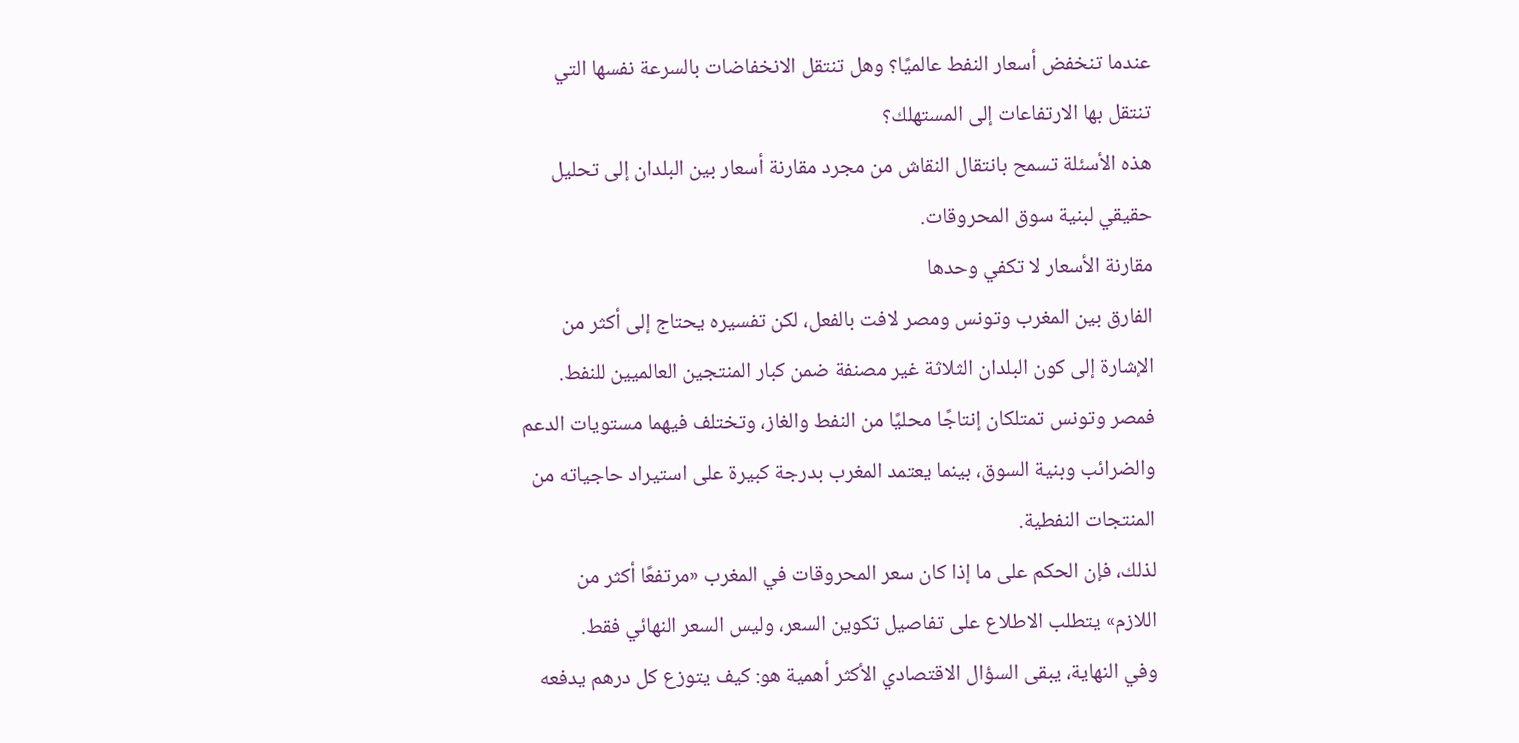عندما تنخفض أسعار النفط عالميًا؟ وهل تنتقل الانخفاضات بالسرعة نفسها التي تنتقل بها الارتفاعات إلى المستهلك؟
هذه الأسئلة تسمح بانتقال النقاش من مجرد مقارنة أسعار بين البلدان إلى تحليل حقيقي لبنية سوق المحروقات.
مقارنة الأسعار لا تكفي وحدها
الفارق بين المغرب وتونس ومصر لافت بالفعل، لكن تفسيره يحتاج إلى أكثر من الإشارة إلى كون البلدان الثلاثة غير مصنفة ضمن كبار المنتجين العالميين للنفط.
فمصر وتونس تمتلكان إنتاجًا محليًا من النفط والغاز، وتختلف فيهما مستويات الدعم والضرائب وبنية السوق، بينما يعتمد المغرب بدرجة كبيرة على استيراد حاجياته من المنتجات النفطية.
لذلك، فإن الحكم على ما إذا كان سعر المحروقات في المغرب «مرتفعًا أكثر من اللازم» يتطلب الاطلاع على تفاصيل تكوين السعر، وليس السعر النهائي فقط.
وفي النهاية، يبقى السؤال الاقتصادي الأكثر أهمية هو: كيف يتوزع كل درهم يدفعه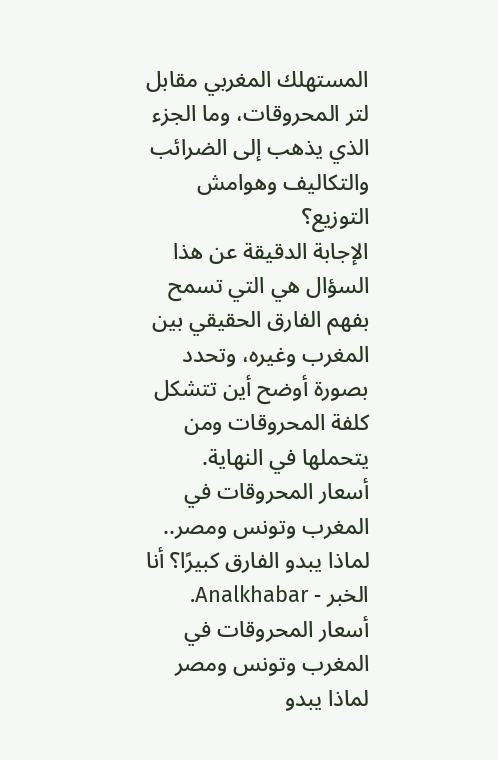المستهلك المغربي مقابل لتر المحروقات، وما الجزء الذي يذهب إلى الضرائب والتكاليف وهوامش التوزيع؟
الإجابة الدقيقة عن هذا السؤال هي التي تسمح بفهم الفارق الحقيقي بين المغرب وغيره، وتحدد بصورة أوضح أين تتشكل كلفة المحروقات ومن يتحملها في النهاية.
أسعار المحروقات في المغرب وتونس ومصر.. لماذا يبدو الفارق كبيرًا؟ أنا الخبر - Analkhabar.
أسعار المحروقات في المغرب وتونس ومصر لماذا يبدو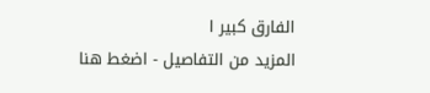الفارق كبير ا
المزيد من التفاصيل - اضغط هنا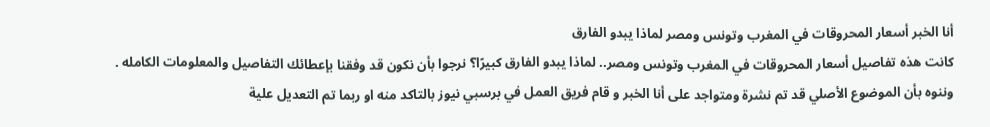أنا الخبر أسعار المحروقات في المغرب وتونس ومصر لماذا يبدو الفارق
كانت هذه تفاصيل أسعار المحروقات في المغرب وتونس ومصر.. لماذا يبدو الفارق كبيرًا؟ نرجوا بأن نكون قد وفقنا بإعطائك التفاصيل والمعلومات الكامله .
وننوه بأن الموضوع الأصلي قد تم نشرة ومتواجد على أنا الخبر و قام فريق العمل في برسبي نيوز بالتاكد منه او ربما تم التعديل علية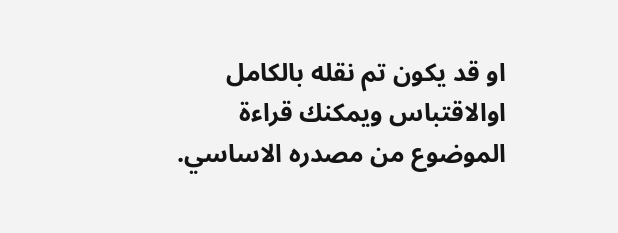او قد يكون تم نقله بالكامل اوالاقتباس ويمكنك قراءة الموضوع من مصدره الاساسي.